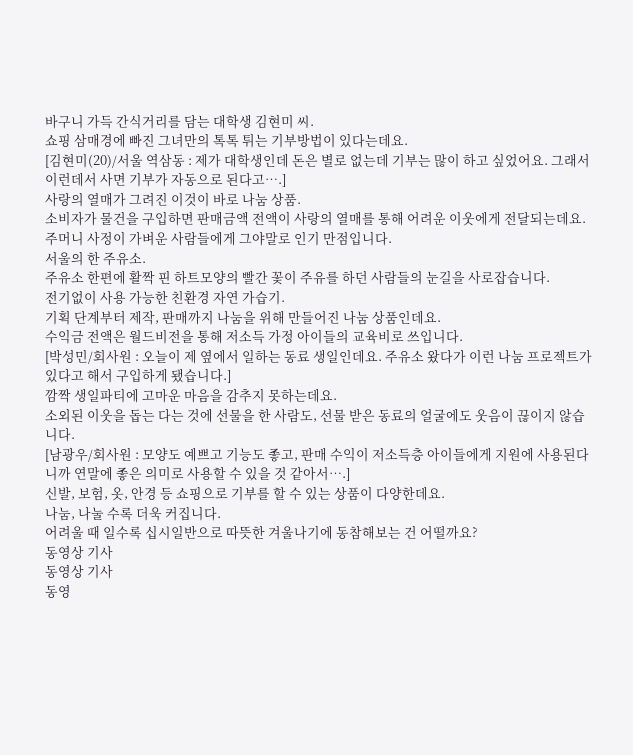바구니 가득 간식거리를 담는 대학생 김현미 씨.
쇼핑 삼매경에 빠진 그녀만의 톡톡 튀는 기부방법이 있다는데요.
[김현미(20)/서울 역삼동 : 제가 대학생인데 돈은 별로 없는데 기부는 많이 하고 싶었어요. 그래서 이런데서 사면 기부가 자동으로 된다고….]
사랑의 열매가 그려진 이것이 바로 나눔 상품.
소비자가 물건을 구입하면 판매금액 전액이 사랑의 열매를 통해 어려운 이웃에게 전달되는데요.
주머니 사정이 가벼운 사람들에게 그야말로 인기 만점입니다.
서울의 한 주유소.
주유소 한편에 활짝 핀 하트모양의 빨간 꽃이 주유를 하던 사람들의 눈길을 사로잡습니다.
전기없이 사용 가능한 친환경 자연 가습기.
기획 단계부터 제작, 판매까지 나눔을 위해 만들어진 나눔 상품인데요.
수익금 전액은 월드비전을 통해 저소득 가정 아이들의 교육비로 쓰입니다.
[박성민/회사원 : 오늘이 제 옆에서 일하는 동료 생일인데요. 주유소 왔다가 이런 나눔 프로젝트가 있다고 해서 구입하게 됐습니다.]
깜짝 생일파티에 고마운 마음을 감추지 못하는데요.
소외된 이웃을 돕는 다는 것에 선물을 한 사람도, 선물 받은 동료의 얼굴에도 웃음이 끊이지 않습니다.
[남광우/회사원 : 모양도 예쁘고 기능도 좋고, 판매 수익이 저소득층 아이들에게 지원에 사용된다니까 연말에 좋은 의미로 사용할 수 있을 것 같아서….]
신발, 보험, 옷, 안경 등 쇼핑으로 기부를 할 수 있는 상품이 다양한데요.
나눔, 나눌 수록 더욱 커집니다.
어려울 때 일수록 십시일반으로 따뜻한 겨울나기에 동참해보는 건 어떨까요?
동영상 기사
동영상 기사
동영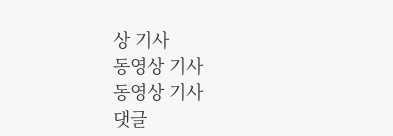상 기사
동영상 기사
동영상 기사
댓글